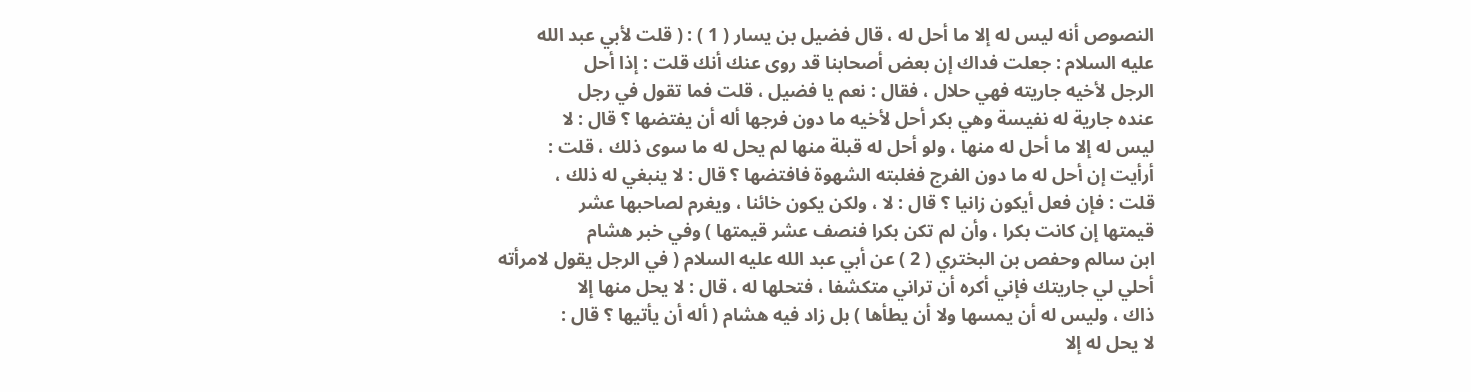النصوص أنه ليس له إلا ما أحل له ، قال فضيل بن يسار ( 1 ) : ( قلت لأبي عبد الله
عليه السلام : جعلت فداك إن بعض أصحابنا قد روى عنك أنك قلت : إذا أحل
الرجل لأخيه جاريته فهي حلال ، فقال : نعم يا فضيل ، قلت فما تقول في رجل
عنده جارية له نفيسة وهي بكر أحل لأخيه ما دون فرجها أله أن يفتضها ؟ قال : لا
ليس له إلا ما أحل له منها ، ولو أحل له قبلة منها لم يحل له ما سوى ذلك ، قلت :
أرأيت إن أحل له ما دون الفرج فغلبته الشهوة فافتضها ؟ قال : لا ينبغي له ذلك ،
قلت : فإن فعل أيكون زانيا ؟ قال : لا ، ولكن يكون خائنا ، ويغرم لصاحبها عشر
قيمتها إن كانت بكرا ، وأن لم تكن بكرا فنصف عشر قيمتها ) وفي خبر هشام
ابن سالم وحفص بن البختري ( 2 ) عن أبي عبد الله عليه السلام ( في الرجل يقول لامرأته
أحلي لي جاريتك فإني أكره أن تراني متكشفا ، فتحلها له ، قال : لا يحل منها إلا
ذاك ، وليس له أن يمسها ولا أن يطأها ) بل زاد فيه هشام ( أله أن يأتيها ؟ قال :
لا يحل له إلا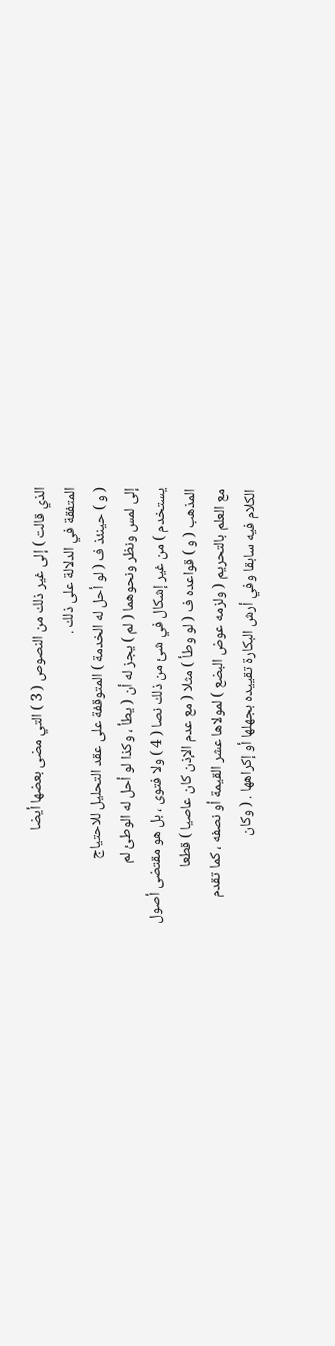الذي قالت ) إلى غير ذلك من النصوص ( 3 ) التي مضى بعضها أيضا
المتفقة في الدلالة على ذلك .
( و ) حينئذ ف ( لو أحل له الخدمة ) المتوقفة على عقد التحليل للاحتياج
إلى لمس ونظر ونحوهما ( لم ) يجز له أن ( يطأ ، وكذا لو أحل له الوطئ لم
يستخدم ) من غير إشكال في شئ من ذلك نصا ( 4 ) ولا فتوى ، بل هو مقتضى أصول
المذهب ( و ) قواعده ف ( لو وطأ ) مثلا ( مع عدم الإذن كان عاصيا ) قطعا
مع العلم بالتحريم ( ولزمه عوض البضع ) لمولاها عشر القيمة أو نصفه ، كما تقدم
الكلام فيه سابقا وفي أرش البكارة تقييده بجهلها أو إكراهها . ( وكان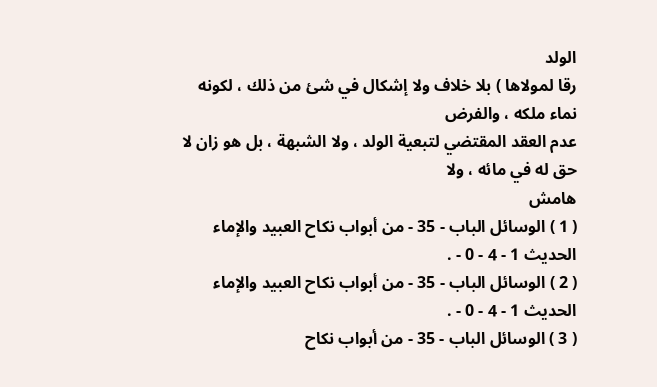الولد
رقا لمولاها ) بلا خلاف ولا إشكال في شئ من ذلك ، لكونه نماء ملكه ، والفرض
عدم العقد المقتضي لتبعية الولد ، ولا الشبهة ، بل هو زان لا حق له في مائه ، ولا
هامش
( 1 ) الوسائل الباب - 35 - من أبواب نكاح العبيد والإماء الحديث 1 - 4 - 0 - .
( 2 ) الوسائل الباب - 35 - من أبواب نكاح العبيد والإماء الحديث 1 - 4 - 0 - .
( 3 ) الوسائل الباب - 35 - من أبواب نكاح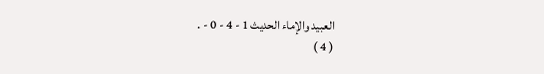العبيد والإماء الحديث 1 - 4 - 0 - .
( 4 )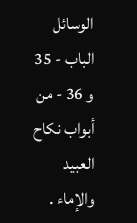الوسائل الباب - 35 و 36 - من أبواب نكاح العبيد والإماء .